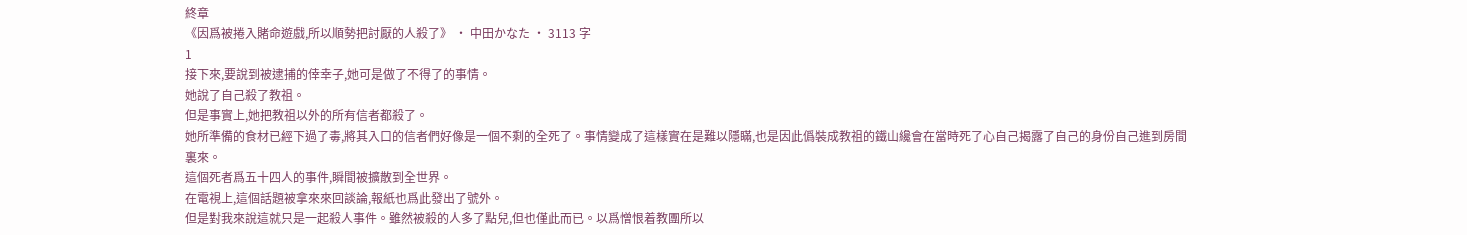終章
《因爲被捲入賭命遊戲,所以順勢把討厭的人殺了》 · 中田かなた · 3113 字
1
接下來,要說到被逮捕的倖幸子,她可是做了不得了的事情。
她說了自己殺了教祖。
但是事實上,她把教祖以外的所有信者都殺了。
她所準備的食材已經下過了毒,將其入口的信者們好像是一個不剩的全死了。事情變成了這樣實在是難以隱瞞,也是因此僞裝成教祖的鐵山纔會在當時死了心自己揭露了自己的身份自己進到房間裏來。
這個死者爲五十四人的事件,瞬間被擴散到全世界。
在電視上,這個話題被拿來來回談論,報紙也爲此發出了號外。
但是對我來說這就只是一起殺人事件。雖然被殺的人多了點兒,但也僅此而已。以爲憎恨着教團所以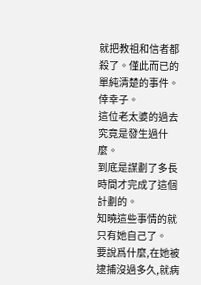就把教祖和信者都殺了。僅此而已的單純清楚的事件。
倖幸子。
這位老太婆的過去究竟是發生過什麼。
到底是謀劃了多長時間才完成了這個計劃的。
知曉這些事情的就只有她自己了。
要說爲什麼,在她被逮捕沒過多久,就病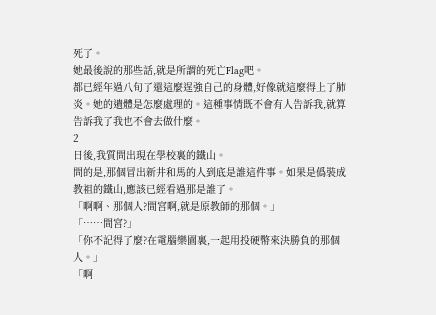死了。
她最後說的那些話,就是所謂的死亡Flag吧。
都已經年過八旬了還這麼逞強自己的身體,好像就這麼得上了肺炎。她的遺體是怎麼處理的。這種事情既不會有人告訴我,就算告訴我了我也不會去做什麼。
2
日後,我質問出現在學校裏的鐵山。
問的是,那個冒出新井和馬的人到底是誰這件事。如果是僞裝成教祖的鐵山,應該已經看過那是誰了。
「啊啊、那個人?間宮啊,就是原教師的那個。」
「……間宮?」
「你不記得了麼?在電腦樂園裏,一起用投硬幣來決勝負的那個人。」
「啊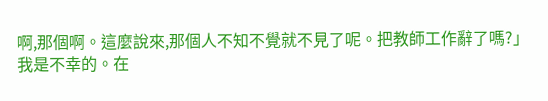啊,那個啊。這麼說來,那個人不知不覺就不見了呢。把教師工作辭了嗎?」
我是不幸的。在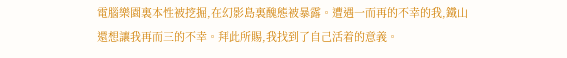電腦樂園裏本性被挖掘,在幻影島裏醜態被暴露。遭遇一而再的不幸的我,鐵山還想讓我再而三的不幸。拜此所賜,我找到了自己活着的意義。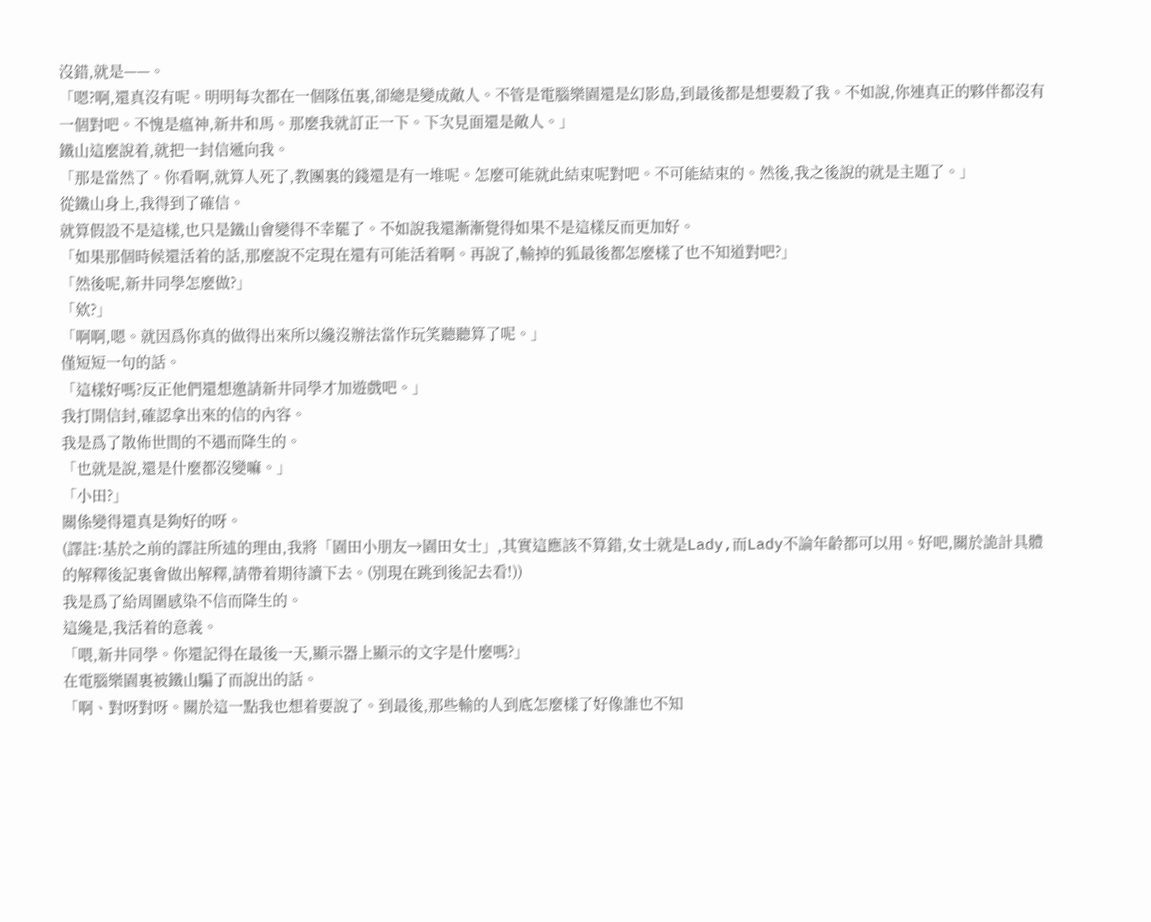沒錯,就是——。
「嗯?啊,還真沒有呢。明明每次都在一個隊伍裏,卻總是變成敵人。不管是電腦樂園還是幻影島,到最後都是想要殺了我。不如說,你連真正的夥伴都沒有一個對吧。不愧是瘟神,新井和馬。那麼我就訂正一下。下次見面還是敵人。」
鐵山這麼說着,就把一封信遞向我。
「那是當然了。你看啊,就算人死了,教團裏的錢還是有一堆呢。怎麼可能就此結束呢對吧。不可能結束的。然後,我之後說的就是主題了。」
從鐵山身上,我得到了確信。
就算假設不是這樣,也只是鐵山會變得不幸罷了。不如說我還漸漸覺得如果不是這樣反而更加好。
「如果那個時候還活着的話,那麼說不定現在還有可能活着啊。再說了,輸掉的狐最後都怎麼樣了也不知道對吧?」
「然後呢,新井同學怎麼做?」
「欸?」
「啊啊,嗯。就因爲你真的做得出來所以纔沒辦法當作玩笑聽聽算了呢。」
僅短短一句的話。
「這樣好嗎?反正他們還想邀請新井同學才加遊戲吧。」
我打開信封,確認拿出來的信的內容。
我是爲了散佈世間的不遇而降生的。
「也就是說,還是什麼都沒變嘛。」
「小田?」
關係變得還真是夠好的呀。
(譯註:基於之前的譯註所述的理由,我將「園田小朋友→園田女士」,其實這應該不算錯,女士就是Lady,而Lady不論年齡都可以用。好吧,關於詭計具體的解釋後記裏會做出解釋,請帶着期待讀下去。(別現在跳到後記去看!))
我是爲了給周圍感染不信而降生的。
這纔是,我活着的意義。
「喂,新井同學。你還記得在最後一天,顯示器上顯示的文字是什麼嗎?」
在電腦樂園裏被鐵山騙了而說出的話。
「啊、對呀對呀。關於這一點我也想着要說了。到最後,那些輸的人到底怎麼樣了好像誰也不知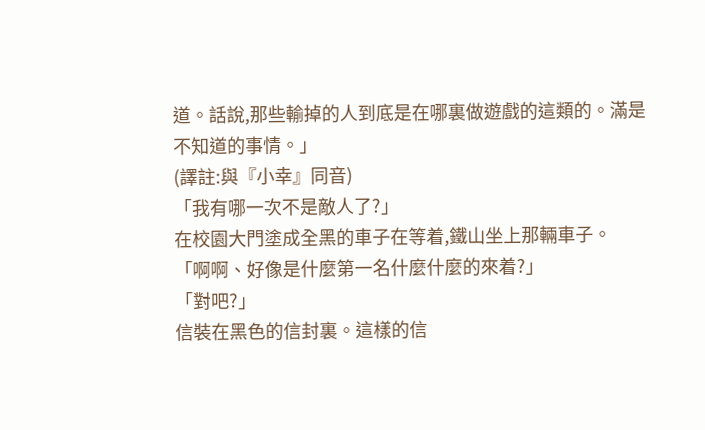道。話說,那些輸掉的人到底是在哪裏做遊戲的這類的。滿是不知道的事情。」
(譯註:與『小幸』同音)
「我有哪一次不是敵人了?」
在校園大門塗成全黑的車子在等着,鐵山坐上那輛車子。
「啊啊、好像是什麼第一名什麼什麼的來着?」
「對吧?」
信裝在黑色的信封裏。這樣的信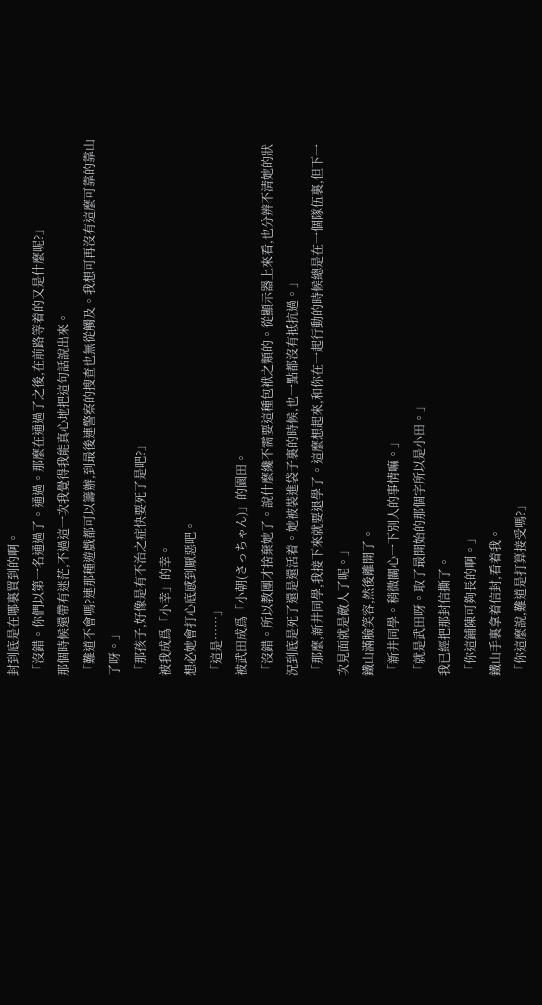封到底是在哪裏買到的啊。
「沒錯。你們以第一名通過了。通過。那麼在通過了之後,在前路等着的又是什麼呢?」
那個時候還帶有迷茫,不過這一次我覺得我能真心地把這句話說出來。
「難道不會嗎?連那種遊戲都可以籌辦,到最後連警察的搜查也無從觸及。我想可再沒有這麼可靠的靠山了呀。」
「那孩子,好像是有不治之症快要死了是吧?」
被我成爲「小幸」的幸。
想必她會打心底感到厭惡吧。
「這是……」
被武田成爲「小朝(さっちゃん)」的園田。
「沒錯。所以教團才捨棄她了。說什麼纔不需要這種包袱之類的。從顯示器上來看,也分辨不清她的狀況到底是死了還是還活着。她被裝進袋子裏的時候,也一點都沒有抵抗過。」
「那麼,新井同學,我接下來就要退學了。這麼想起來,和你在一起行動的時候總是在一個隊伍裏,但下一次見面就是敵人了呢。」
鐵山滿臉笑容,然後離開了。
「新井同學。稍微關心一下別人的事情嘛。」
「就是武田呀。取了最開始的那個字所以是小田。」
我已經把那封信撕了。
「你這鋪陳可夠長的啊。」
鐵山手裏拿着信封,看着我。
「你這麼說,難道是打算接受嗎?」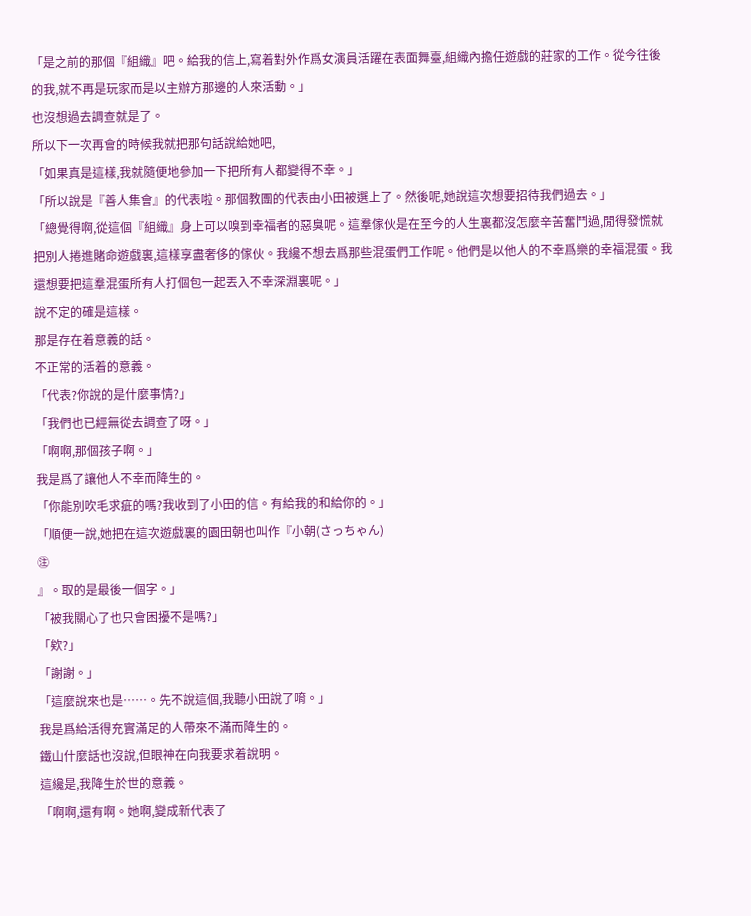「是之前的那個『組織』吧。給我的信上,寫着對外作爲女演員活躍在表面舞臺,組織內擔任遊戲的莊家的工作。從今往後的我,就不再是玩家而是以主辦方那邊的人來活動。」
也沒想過去調查就是了。
所以下一次再會的時候我就把那句話說給她吧,
「如果真是這樣,我就隨便地參加一下把所有人都變得不幸。」
「所以說是『善人集會』的代表啦。那個教團的代表由小田被選上了。然後呢,她說這次想要招待我們過去。」
「總覺得啊,從這個『組織』身上可以嗅到幸福者的惡臭呢。這羣傢伙是在至今的人生裏都沒怎麼辛苦奮鬥過,閒得發慌就把別人捲進賭命遊戲裏,這樣享盡奢侈的傢伙。我纔不想去爲那些混蛋們工作呢。他們是以他人的不幸爲樂的幸福混蛋。我還想要把這羣混蛋所有人打個包一起丟入不幸深淵裏呢。」
說不定的確是這樣。
那是存在着意義的話。
不正常的活着的意義。
「代表?你說的是什麼事情?」
「我們也已經無從去調查了呀。」
「啊啊,那個孩子啊。」
我是爲了讓他人不幸而降生的。
「你能別吹毛求疵的嗎?我收到了小田的信。有給我的和給你的。」
「順便一說,她把在這次遊戲裏的園田朝也叫作『小朝(さっちゃん)
㊟
』。取的是最後一個字。」
「被我關心了也只會困擾不是嗎?」
「欸?」
「謝謝。」
「這麼說來也是……。先不說這個,我聽小田說了唷。」
我是爲給活得充實滿足的人帶來不滿而降生的。
鐵山什麼話也沒說,但眼神在向我要求着說明。
這纔是,我降生於世的意義。
「啊啊,還有啊。她啊,變成新代表了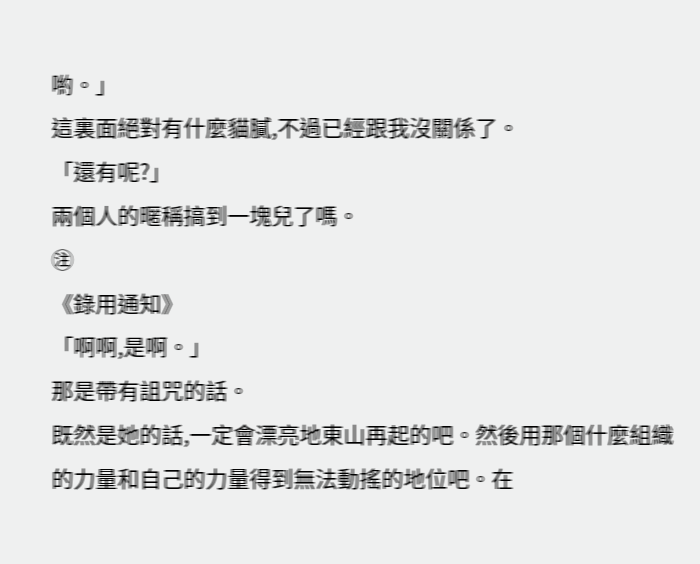喲。」
這裏面絕對有什麼貓膩,不過已經跟我沒關係了。
「還有呢?」
兩個人的暱稱搞到一塊兒了嗎。
㊟
《錄用通知》
「啊啊,是啊。」
那是帶有詛咒的話。
既然是她的話,一定會漂亮地東山再起的吧。然後用那個什麼組織的力量和自己的力量得到無法動搖的地位吧。在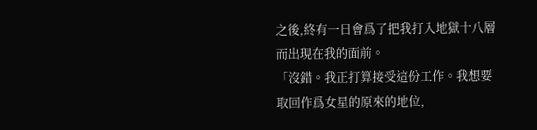之後,終有一日會爲了把我打入地獄十八層而出現在我的面前。
「沒錯。我正打算接受這份工作。我想要取回作爲女星的原來的地位,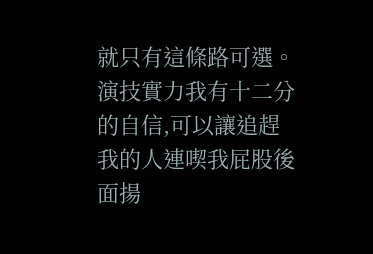就只有這條路可選。演技實力我有十二分的自信,可以讓追趕我的人連喫我屁股後面揚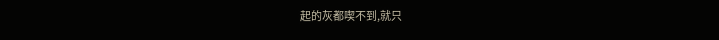起的灰都喫不到,就只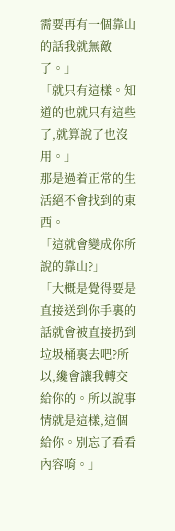需要再有一個靠山的話我就無敵了。」
「就只有這樣。知道的也就只有這些了,就算說了也沒用。」
那是過着正常的生活絕不會找到的東西。
「這就會變成你所說的靠山?」
「大概是覺得要是直接送到你手裏的話就會被直接扔到垃圾桶裏去吧?所以,纔會讓我轉交給你的。所以說事情就是這樣,這個給你。別忘了看看內容唷。」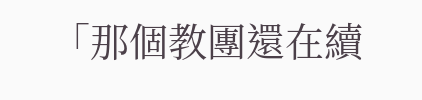「那個教團還在續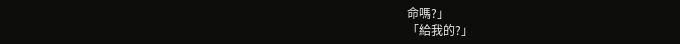命嗎?」
「給我的?」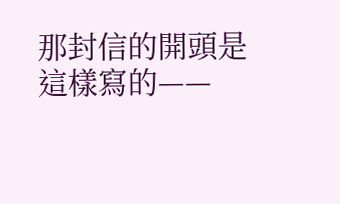那封信的開頭是這樣寫的——